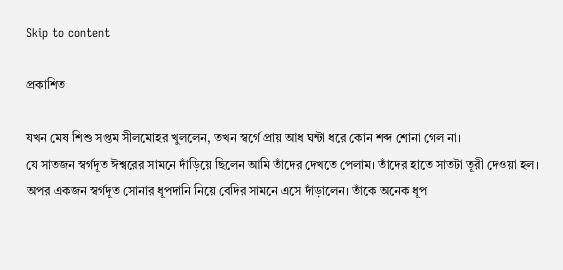Skip to content

প্রকাশিত

যখন মেষ শিশু সপ্তম সীলমোহর খুললেন, তখন স্বর্গে প্রায় আধ ঘন্টা ধরে কোন শব্দ শোনা গেল না।
যে সাতজন স্বর্গদূত ঈশ্বরের সামনে দাঁড়িয়ে ছিলেন আমি তাঁদের দেখতে পেলাম। তাঁদের হাতে সাতটা তূরী দেওয়া হল।
অপর একজন স্বর্গদূত সোনার ধূপদানি নিয়ে বেদির সামনে এসে দাঁড়ালেন। তাঁকে অনেক ধূপ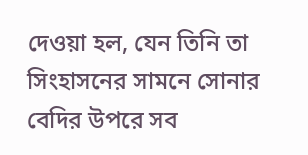দেওয়া হল, যেন তিনি তা সিংহাসনের সামনে সোনার বেদির উপরে সব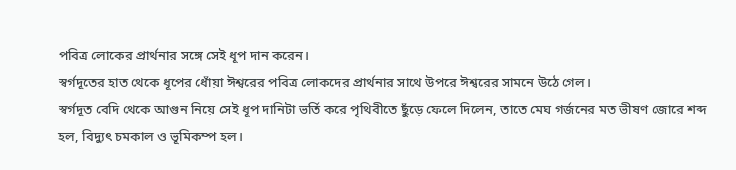পবিত্র লোকের প্রার্থনার সঙ্গে সেই ধূপ দান করেন।
স্বর্গদূতের হাত থেকে ধূপের ধোঁয়া ঈশ্বরের পবিত্র লোকদের প্রার্থনার সাথে উপরে ঈশ্বরের সামনে উঠে গেল।
স্বর্গদূত বেদি থেকে আগুন নিয়ে সেই ধূপ দানিটা ভর্তি করে পৃথিবীতে ছুঁড়ে ফেলে দিলেন, তাতে মেঘ গর্জনের মত ভীষণ জোরে শব্দ হল, বিদ্যুৎ চমকাল ও ভূমিকম্প হল।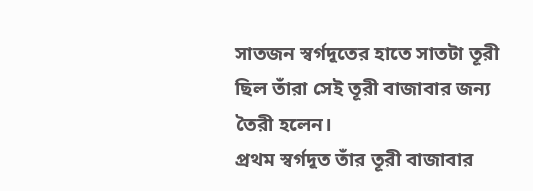সাতজন স্বর্গদূতের হাতে সাতটা তূরী ছিল তাঁরা সেই তূরী বাজাবার জন্য তৈরী হলেন।
প্রথম স্বর্গদূত তাঁর তূরী বাজাবার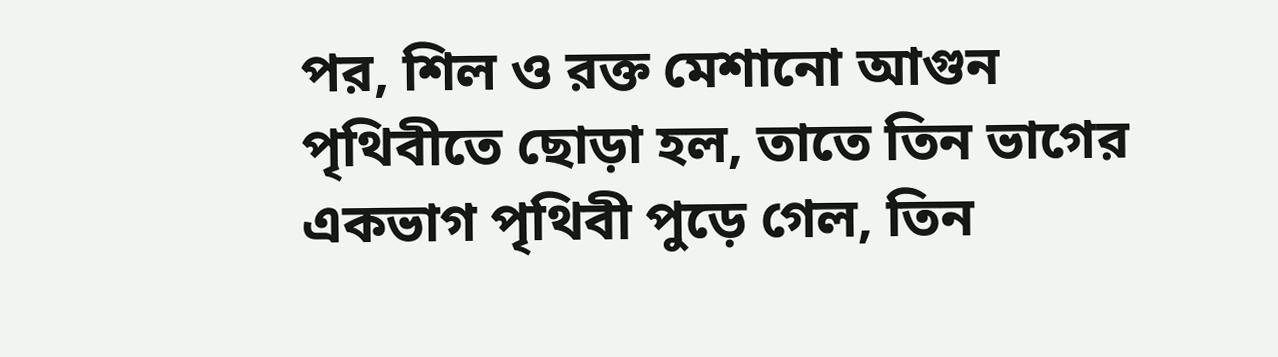পর, শিল ও রক্ত মেশানো আগুন পৃথিবীতে ছোড়া হল, তাতে তিন ভাগের একভাগ পৃথিবী পুড়ে গেল, তিন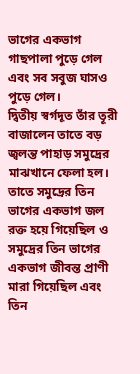ভাগের একভাগ গাছপালা পুড়ে গেল এবং সব সবুজ ঘাসও পুড়ে গেল।
দ্বিতীয় স্বর্গদূত তাঁর তূরী বাজালেন তাতে বড় জ্বলন্ত পাহাড় সমুদ্রের মাঝখানে ফেলা হল।
তাতে সমুদ্রের তিন ভাগের একভাগ জল রক্ত হয়ে গিয়েছিল ও সমুদ্রের তিন ভাগের একভাগ জীবন্ত প্রাণী মারা গিয়েছিল এবং তিন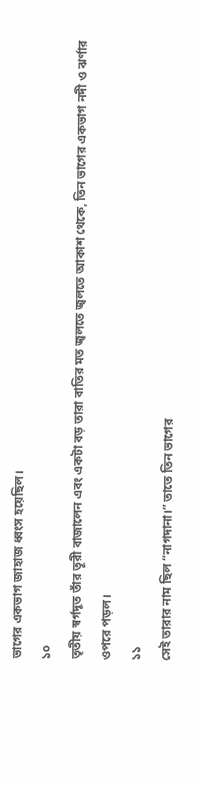ভাগের একভাগ জাহাজ ধ্বংস হয়েছিল।
১০
তৃতীয় স্বর্গদূত তাঁর তূরী বাজালেন এবং একটা বড় তারা বাতির মত জ্বলতে জ্বলতে আকাশ থেকে, তিন ভাগের একভাগ নদী ও ঝর্ণার ওপরে পড়ল।
১১
সেই তারার নাম ছিল “নাগদানা।” তাতে তিন ভাগের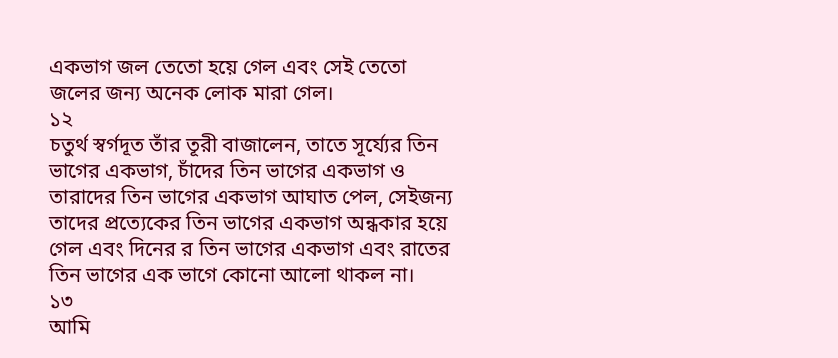একভাগ জল তেতো হয়ে গেল এবং সেই তেতো জলের জন্য অনেক লোক মারা গেল।
১২
চতুর্থ স্বর্গদূত তাঁর তূরী বাজালেন, তাতে সূর্য্যের তিন ভাগের একভাগ, চাঁদের তিন ভাগের একভাগ ও তারাদের তিন ভাগের একভাগ আঘাত পেল, সেইজন্য তাদের প্রত্যেকের তিন ভাগের একভাগ অন্ধকার হয়ে গেল এবং দিনের র তিন ভাগের একভাগ এবং রাতের তিন ভাগের এক ভাগে কোনো আলো থাকল না।
১৩
আমি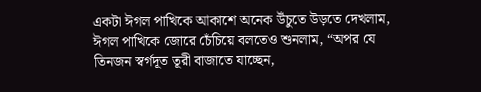একটা ঈগল পাখিকে আকাশে অনেক উঁচুতে উড়তে দেখলাম, ঈগল পাখিকে জোরে চেঁচিয়ে বলতেও শুনলাম, “অপর যে তিনজন স্বর্গদূত তূরী বাজাতে যাচ্ছেন,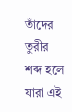তাঁদের তুরীর শব্দ হলে যারা এই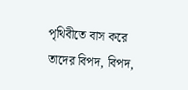পৃথিবীতে বাস করে তাদের বিপদ, বিপদ,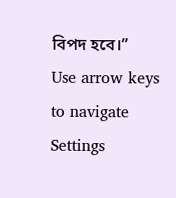বিপদ হবে।”
Use arrow keys to navigate
Settings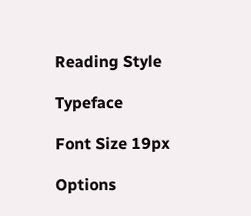Reading Style

Typeface

Font Size 19px

Options